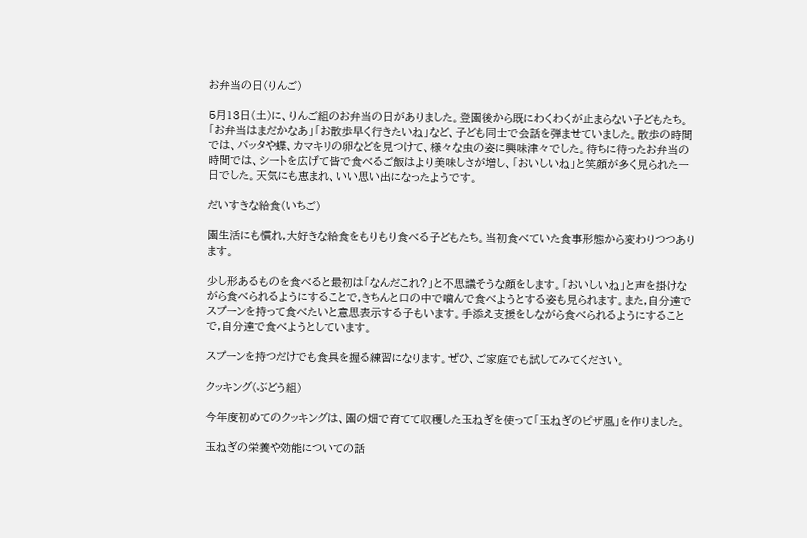お弁当の日(りんご)

5月13日(土)に、りんご組のお弁当の日がありました。登園後から既にわくわくが止まらない子どもたち。「お弁当はまだかなあ」「お散歩早く行きたいね」など、子ども同士で会話を弾ませていました。散歩の時間では、バッタや蝶、カマキリの卵などを見つけて、様々な虫の姿に興味津々でした。待ちに待ったお弁当の時間では、シートを広げて皆で食べるご飯はより美味しさが増し、「おいしいね」と笑顔が多く見られた一日でした。天気にも恵まれ、いい思い出になったようです。

だいすきな給食(いちご)

園生活にも慣れ,大好きな給食をもりもり食べる子どもたち。当初食べていた食事形態から変わりつつあります。

少し形あるものを食べると最初は「なんだこれ?」と不思議そうな顔をします。「おいしいね」と声を掛けながら食べられるようにすることで,きちんと口の中で噛んで食べようとする姿も見られます。また,自分達でスプーンを持って食べたいと意思表示する子もいます。手添え支援をしながら食べられるようにすることで,自分達で食べようとしています。

スプーンを持つだけでも食具を握る練習になります。ぜひ、ご家庭でも試してみてください。

クッキング(ぶどう組)

今年度初めてのクッキングは、園の畑で育てて収穫した玉ねぎを使って「玉ねぎのピザ風」を作りました。

玉ねぎの栄養や効能についての話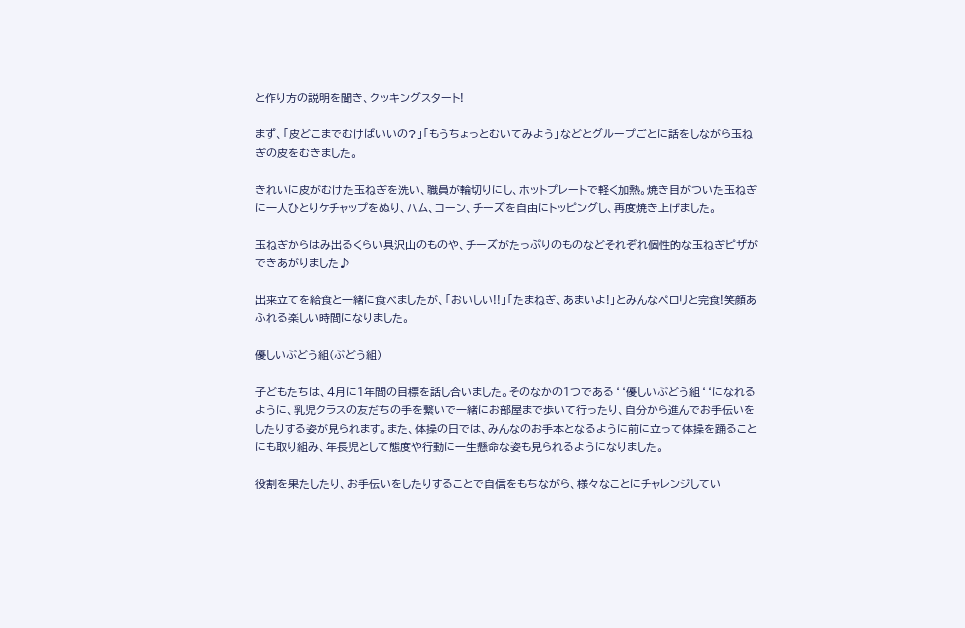と作り方の説明を聞き、クッキングスタート!

まず、「皮どこまでむけばいいの?」「もうちょっとむいてみよう」などとグループごとに話をしながら玉ねぎの皮をむきました。

きれいに皮がむけた玉ねぎを洗い、職員が輪切りにし、ホットプレートで軽く加熱。焼き目がついた玉ねぎに一人ひとりケチャップをぬり、ハム、コーン、チーズを自由にトッピングし、再度焼き上げました。

玉ねぎからはみ出るくらい具沢山のものや、チーズがたっぷりのものなどそれぞれ個性的な玉ねぎピザができあがりました♪

出来立てを給食と一緒に食べましたが、「おいしい!!」「たまねぎ、あまいよ!」とみんなペロリと完食!笑顔あふれる楽しい時間になりました。

優しいぶどう組(ぶどう組)

子どもたちは、4月に1年間の目標を話し合いました。そのなかの1つである‘‘優しいぶどう組‘‘になれるように、乳児クラスの友だちの手を繋いで一緒にお部屋まで歩いて行ったり、自分から進んでお手伝いをしたりする姿が見られます。また、体操の日では、みんなのお手本となるように前に立って体操を踊ることにも取り組み、年長児として態度や行動に一生懸命な姿も見られるようになりました。

役割を果たしたり、お手伝いをしたりすることで自信をもちながら、様々なことにチャレンジしてい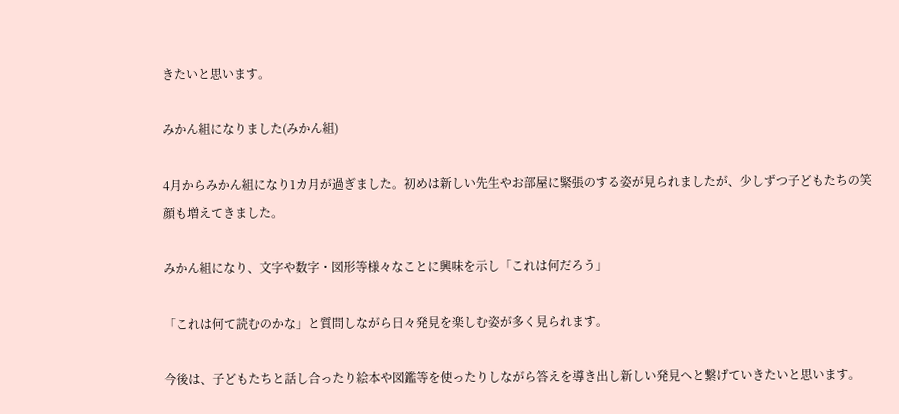きたいと思います。

みかん組になりました(みかん組)

4月からみかん組になり1カ月が過ぎました。初めは新しい先生やお部屋に緊張のする姿が見られましたが、少しずつ子どもたちの笑顔も増えてきました。

みかん組になり、文字や数字・図形等様々なことに興味を示し「これは何だろう」

「これは何て読むのかな」と質問しながら日々発見を楽しむ姿が多く見られます。

今後は、子どもたちと話し合ったり絵本や図鑑等を使ったりしながら答えを導き出し新しい発見へと繋げていきたいと思います。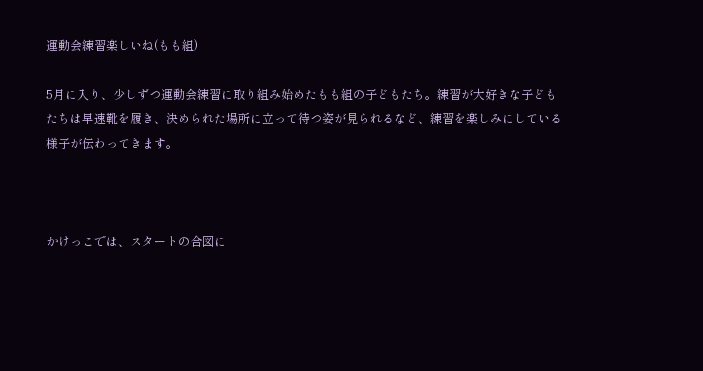運動会練習楽しいね(もも組)

5月に入り、少しずつ運動会練習に取り組み始めたもも組の子どもたち。練習が大好きな子どもたちは早速靴を履き、決められた場所に立って待つ姿が見られるなど、練習を楽しみにしている様子が伝わってきます。



かけっこでは、スタートの合図に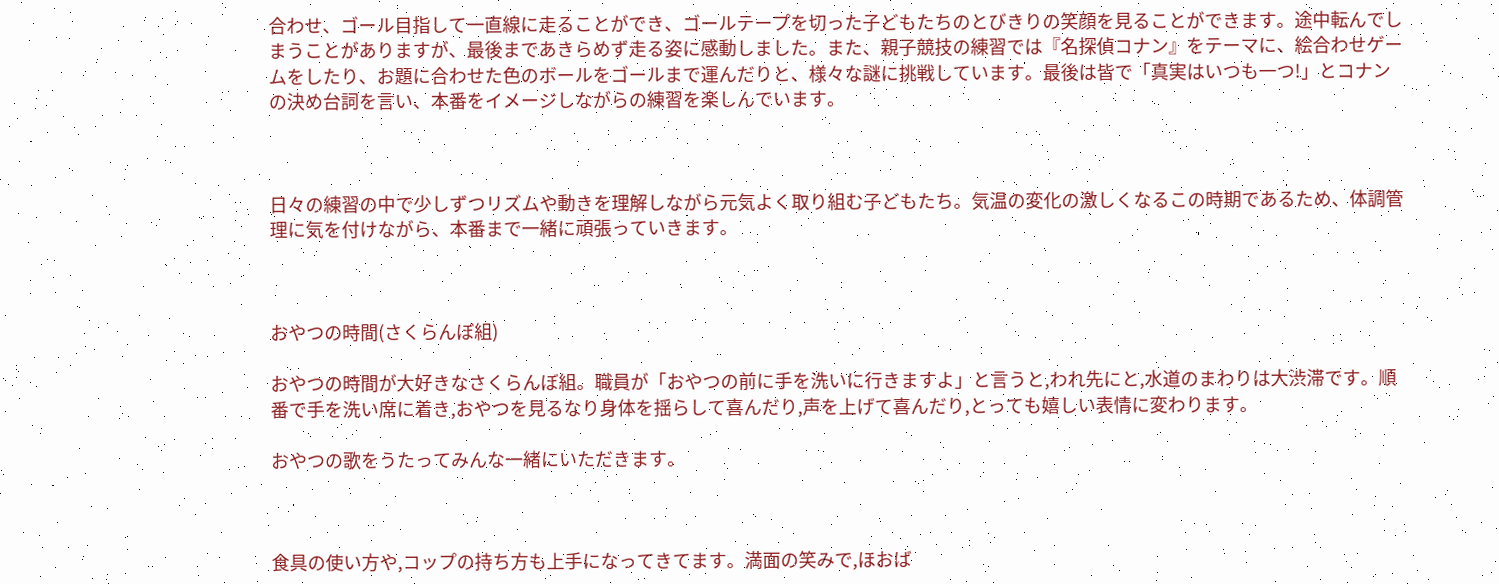合わせ、ゴール目指して一直線に走ることができ、ゴールテープを切った子どもたちのとびきりの笑顔を見ることができます。途中転んでしまうことがありますが、最後まであきらめず走る姿に感動しました。また、親子競技の練習では『名探偵コナン』をテーマに、絵合わせゲームをしたり、お題に合わせた色のボールをゴールまで運んだりと、様々な謎に挑戦しています。最後は皆で「真実はいつも一つ!」とコナンの決め台詞を言い、本番をイメージしながらの練習を楽しんでいます。



日々の練習の中で少しずつリズムや動きを理解しながら元気よく取り組む子どもたち。気温の変化の激しくなるこの時期であるため、体調管理に気を付けながら、本番まで一緒に頑張っていきます。



おやつの時間(さくらんぼ組)

おやつの時間が大好きなさくらんぼ組。職員が「おやつの前に手を洗いに行きますよ」と言うと,われ先にと,水道のまわりは大渋滞です。順番で手を洗い席に着き,おやつを見るなり身体を揺らして喜んだり,声を上げて喜んだり,とっても嬉しい表情に変わります。

おやつの歌をうたってみんな一緒にいただきます。



食具の使い方や,コップの持ち方も上手になってきてます。満面の笑みで,ほおば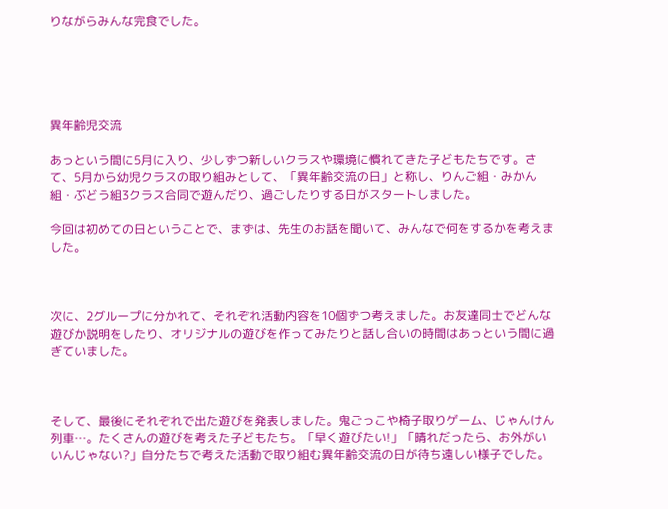りながらみんな完食でした。





異年齢児交流

あっという間に5月に入り、少しずつ新しいクラスや環境に慣れてきた子どもたちです。さて、5月から幼児クラスの取り組みとして、「異年齢交流の日」と称し、りんご組・みかん組・ぶどう組3クラス合同で遊んだり、過ごしたりする日がスタートしました。

今回は初めての日ということで、まずは、先生のお話を聞いて、みんなで何をするかを考えました。



次に、2グループに分かれて、それぞれ活動内容を10個ずつ考えました。お友達同士でどんな遊びか説明をしたり、オリジナルの遊びを作ってみたりと話し合いの時間はあっという間に過ぎていました。



そして、最後にそれぞれで出た遊びを発表しました。鬼ごっこや椅子取りゲーム、じゃんけん列車…。たくさんの遊びを考えた子どもたち。「早く遊びたい!」「晴れだったら、お外がいいんじゃない?」自分たちで考えた活動で取り組む異年齢交流の日が待ち遠しい様子でした。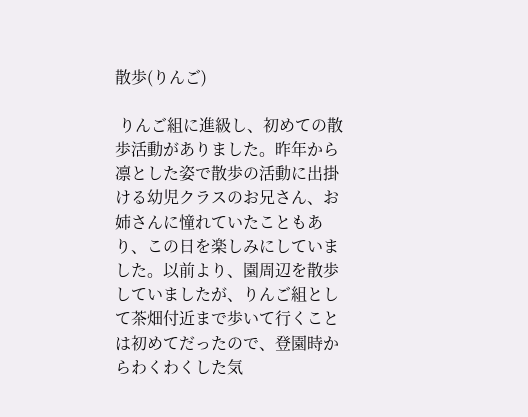散歩(りんご)

 りんご組に進級し、初めての散歩活動がありました。昨年から凛とした姿で散歩の活動に出掛ける幼児クラスのお兄さん、お姉さんに憧れていたこともあり、この日を楽しみにしていました。以前より、園周辺を散歩していましたが、りんご組として茶畑付近まで歩いて行くことは初めてだったので、登園時からわくわくした気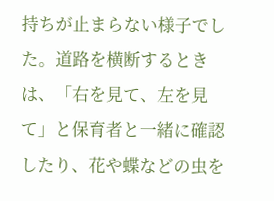持ちが止まらない様子でした。道路を横断するときは、「右を見て、左を見て」と保育者と一緒に確認したり、花や蝶などの虫を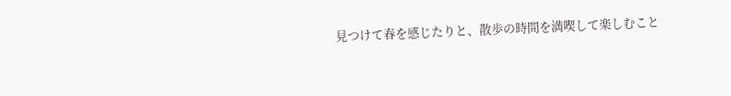見つけて春を感じたりと、散歩の時間を満喫して楽しむこと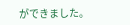ができました。